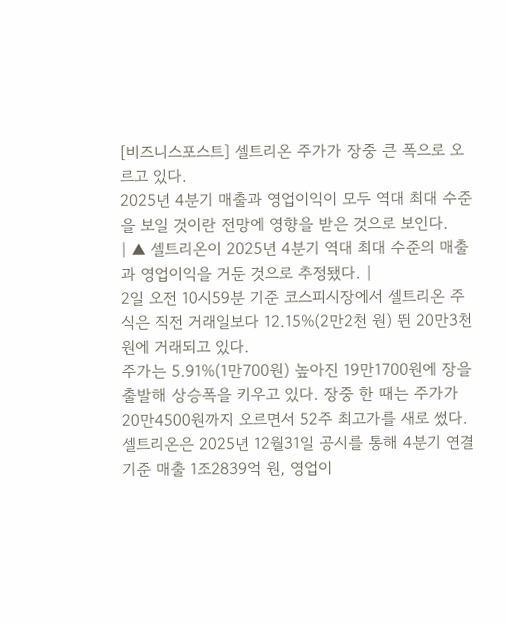[비즈니스포스트] 셀트리온 주가가 장중 큰 폭으로 오르고 있다.
2025년 4분기 매출과 영업이익이 모두 역대 최대 수준을 보일 것이란 전망에 영향을 받은 것으로 보인다.
| ▲ 셀트리온이 2025년 4분기 역대 최대 수준의 매출과 영업이익을 거둔 것으로 추정됐다. |
2일 오전 10시59분 기준 코스피시장에서 셀트리온 주식은 직전 거래일보다 12.15%(2만2천 원) 뛴 20만3천 원에 거래되고 있다.
주가는 5.91%(1만700원) 높아진 19만1700원에 장을 출발해 상승폭을 키우고 있다. 장중 한 때는 주가가 20만4500원까지 오르면서 52주 최고가를 새로 썼다.
셀트리온은 2025년 12월31일 공시를 통해 4분기 연결기준 매출 1조2839억 원, 영업이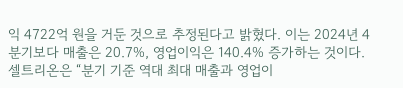익 4722억 원을 거둔 것으로 추정된다고 밝혔다. 이는 2024년 4분기보다 매출은 20.7%, 영업이익은 140.4% 증가하는 것이다.
셀트리온은 “분기 기준 역대 최대 매출과 영업이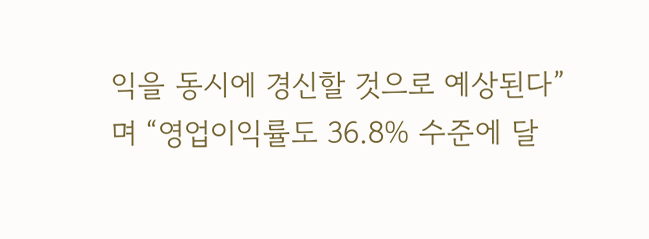익을 동시에 경신할 것으로 예상된다”며 “영업이익률도 36.8% 수준에 달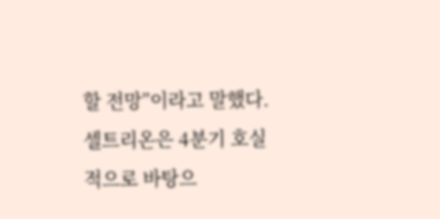할 전망”이라고 말했다.
셀트리온은 4분기 호실적으로 바탕으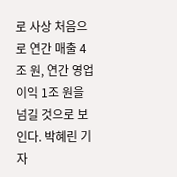로 사상 처음으로 연간 매출 4조 원, 연간 영업이익 1조 원을 넘길 것으로 보인다. 박혜린 기자